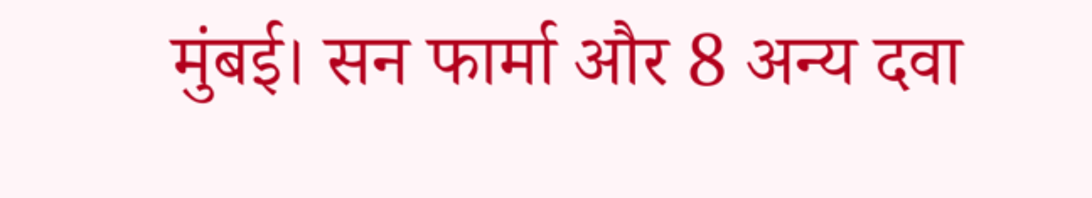मुंबई। सन फार्मा और 8 अन्य दवा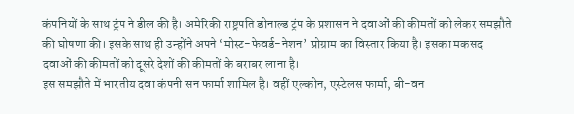कंपनियों के साथ ट्रंप ने डील की है। अमेरिकी राष्ट्रपति डोनाल्ड ट्रंप के प्रशासन ने दवाओं की कीमतों को लेकर समझौते की घोषणा की। इसके साथ ही उन्होंने अपने ‘मोस्ट-फेवर्ड-नेशन’ प्रोग्राम का विस्तार किया है। इसका मकसद दवाओं की कीमतों को दूसरे देशों की कीमतों के बराबर लाना है।
इस समझौते में भारतीय दवा कंपनी सन फार्मा शामिल है। वहीं एल्कोन, एस्टेलस फार्मा, बी-वन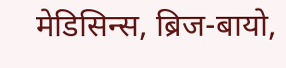मेडिसिन्स, ब्रिज-बायो,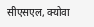सीएसएल, क्योवा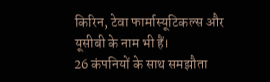किरिन, टेवा फार्मास्यूटिकल्स और यूसीबी के नाम भी हैं।
26 कंपनियों के साथ समझौता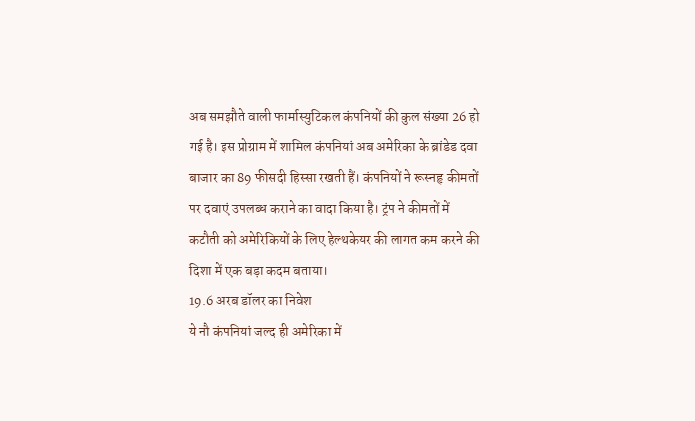अब समझौते वाली फार्मास्युटिकल कंपनियों की कुल संख्या 26 हो गई है। इस प्रोग्राम में शामिल कंपनियां अब अमेरिका के ब्रांडेड दवा बाजार का 89 फीसदी हिस्सा रखती हैं। कंपनियों ने रूस्नहृ कीमतों पर दवाएं उपलब्ध कराने का वादा किया है। ट्रंप ने कीमतों में कटौती को अमेरिकियों के लिए हेल्थकेयर की लागत कम करने की दिशा में एक बड़ा कदम बताया।
19.6 अरब डॉलर का निवेश
ये नौ कंपनियां जल्द ही अमेरिका में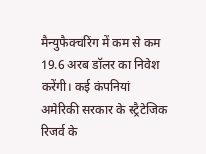मैन्युफैक्चरिंग में कम से कम 19.6 अरब डॉलर का निवेश करेंगी। कई कंपनियां अमेरिकी सरकार के स्ट्रैटेजिक रिजर्व के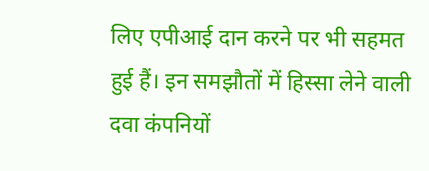लिए एपीआई दान करने पर भी सहमत हुई हैं। इन समझौतों में हिस्सा लेने वाली दवा कंपनियों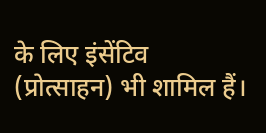के लिए इंसेंटिव (प्रोत्साहन) भी शामिल हैं।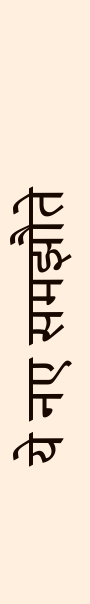ये नए समझौते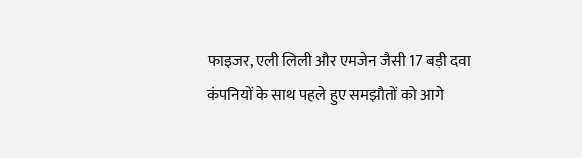फाइजर, एली लिली और एमजेन जैसी 17 बड़ी दवा कंपनियों के साथ पहले हुए समझौतों को आगे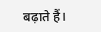बढ़ाते हैं।